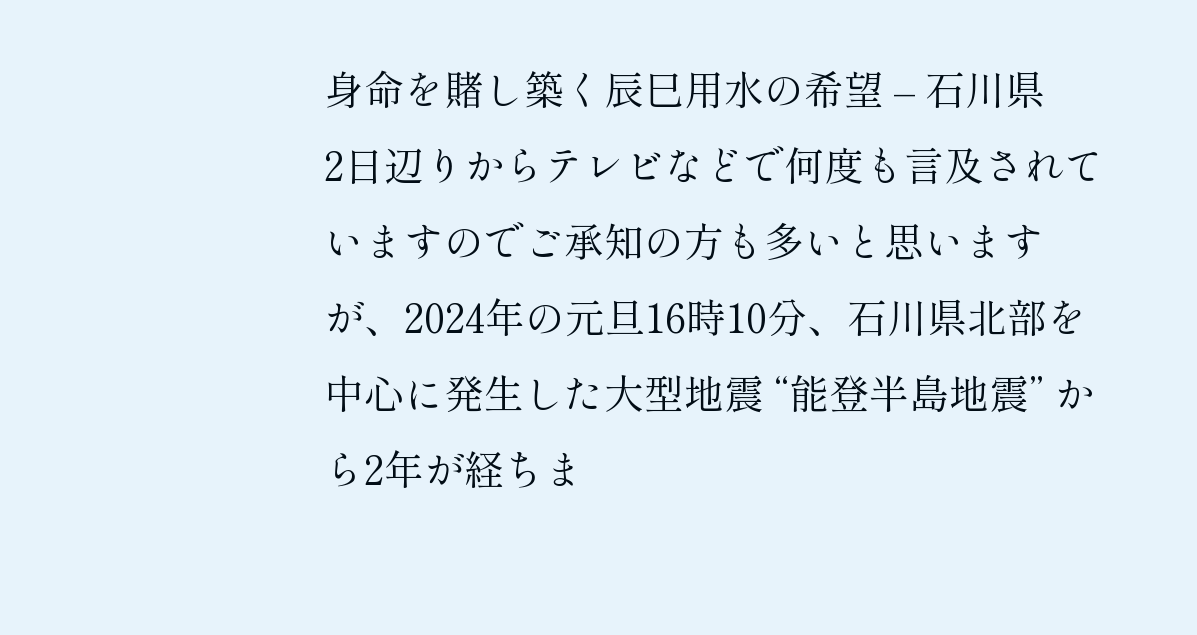身命を賭し築く辰巳用水の希望 – 石川県
2日辺りからテレビなどで何度も言及されていますのでご承知の方も多いと思いますが、2024年の元旦16時10分、石川県北部を中心に発生した大型地震 “能登半島地震” から2年が経ちま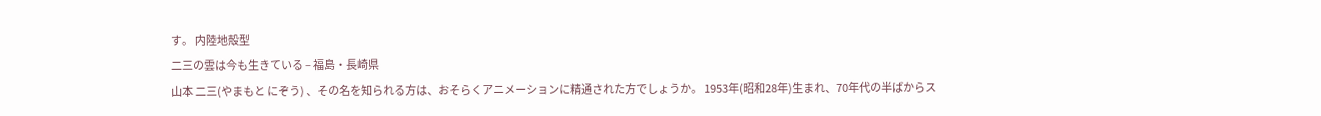す。 内陸地殻型
二三の雲は今も生きている – 福島・長崎県
山本 二三(やまもと にぞう) 、その名を知られる方は、おそらくアニメーションに精通された方でしょうか。 1953年(昭和28年)生まれ、70年代の半ばからス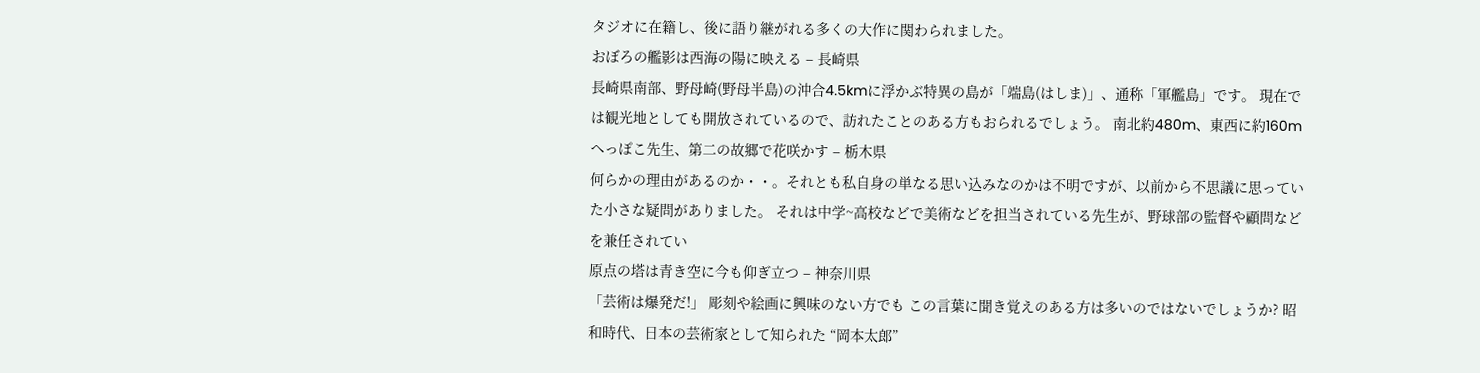タジオに在籍し、後に語り継がれる多くの大作に関わられました。
おぼろの艦影は西海の陽に映える – 長崎県
長崎県南部、野母崎(野母半島)の沖合4.5kmに浮かぶ特異の島が「端島(はしま)」、通称「軍艦島」です。 現在では観光地としても開放されているので、訪れたことのある方もおられるでしょう。 南北約480m、東西に約160m
へっぽこ先生、第二の故郷で花咲かす – 栃木県
何らかの理由があるのか・・。それとも私自身の単なる思い込みなのかは不明ですが、以前から不思議に思っていた小さな疑問がありました。 それは中学~高校などで美術などを担当されている先生が、野球部の監督や顧問などを兼任されてい
原点の塔は青き空に今も仰ぎ立つ – 神奈川県
「芸術は爆発だ!」 彫刻や絵画に興味のない方でも この言葉に聞き覚えのある方は多いのではないでしょうか? 昭和時代、日本の芸術家として知られた “岡本太郎”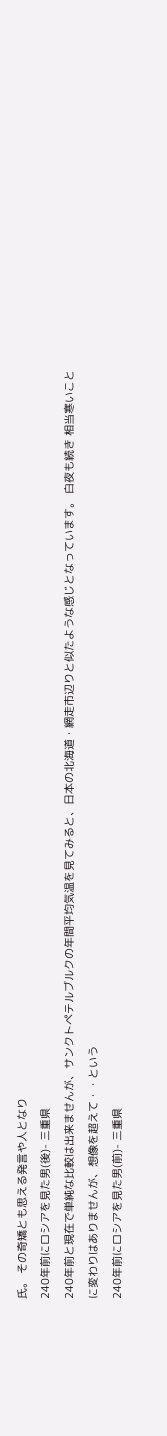氏。 その奇矯とも思える発言や人となり
240年前にロシアを見た男(後)- 三重県
240年前と現在で単純な比較は出来ませんが、サンクトペテルブルクの年間平均気温を見てみると、日本の北海道・網走市辺りと似たような感じとなっています。 白夜も続き 相当寒いことに変わりはありませんが、想像を超えて・・という
240年前にロシアを見た男(前)- 三重県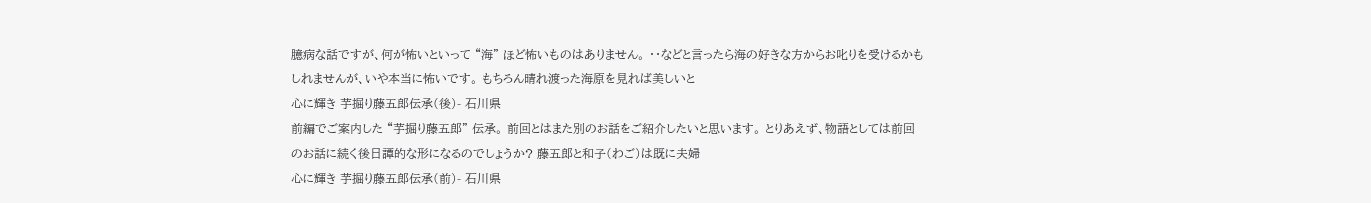臆病な話ですが、何が怖いといって “海” ほど怖いものはありません。 ・・などと言ったら海の好きな方からお叱りを受けるかもしれませんが、いや本当に怖いです。 もちろん晴れ渡った海原を見れば美しいと
心に輝き 芋掘り藤五郎伝承(後)- 石川県
前編でご案内した “芋掘り藤五郎” 伝承。 前回とはまた別のお話をご紹介したいと思います。 とりあえず、物語としては前回のお話に続く後日譚的な形になるのでしょうか? 藤五郎と和子(わご)は既に夫婦
心に輝き 芋掘り藤五郎伝承(前)- 石川県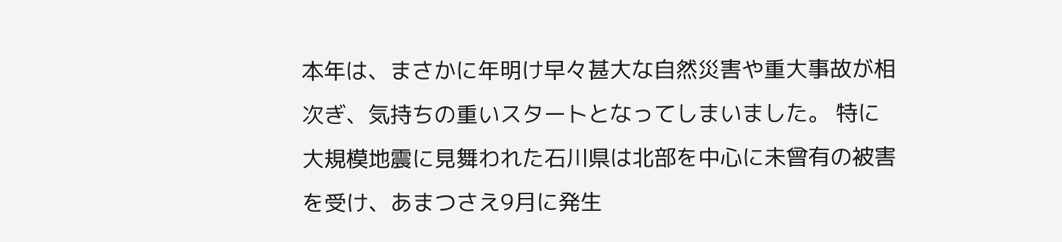本年は、まさかに年明け早々甚大な自然災害や重大事故が相次ぎ、気持ちの重いスタートとなってしまいました。 特に大規模地震に見舞われた石川県は北部を中心に未曾有の被害を受け、あまつさえ9月に発生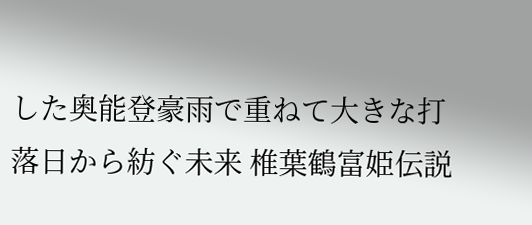した奥能登豪雨で重ねて大きな打
落日から紡ぐ未来 椎葉鶴富姫伝説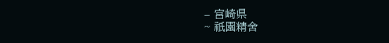– 宮崎県
~ 祇園精舍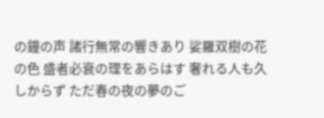の鐘の声 諸行無常の響きあり 娑羅双樹の花の色 盛者必衰の理をあらはす 奢れる人も久しからず ただ春の夜の夢のご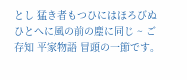とし 猛き者もつひにはほろびぬ ひとへに風の前の塵に同じ ~ ご存知 平家物語 冒頭の一節です。